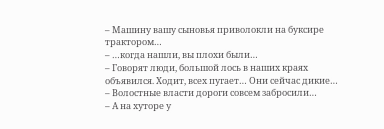– Машину вашу сыновья приволокли на буксире трактором…
– …когда нашли, вы плохи были…
– Говорят люди, большой лось в наших краях объявился. Ходит, всех пугает… Они сейчас дикие…
– Волостные власти дороги совсем забросили…
– А на хуторе у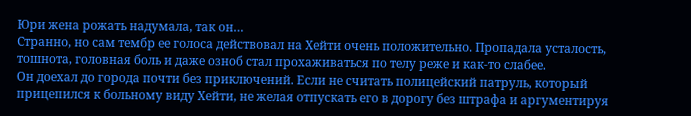Юри жена рожать надумала, так он…
Странно, но сам тембр ее голоса действовал на Хейти очень положительно. Пропадала усталость, тошнота, головная боль и даже озноб стал прохаживаться по телу реже и как-то слабее.
Он доехал до города почти без приключений. Если не считать полицейский патруль, который прицепился к больному виду Хейти, не желая отпускать его в дорогу без штрафа и аргументируя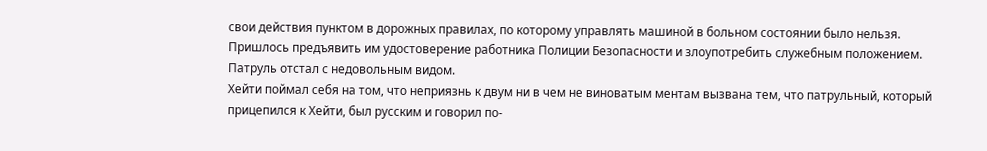свои действия пунктом в дорожных правилах, по которому управлять машиной в больном состоянии было нельзя. Пришлось предъявить им удостоверение работника Полиции Безопасности и злоупотребить служебным положением. Патруль отстал с недовольным видом.
Хейти поймал себя на том, что неприязнь к двум ни в чем не виноватым ментам вызвана тем, что патрульный, который прицепился к Хейти, был русским и говорил по-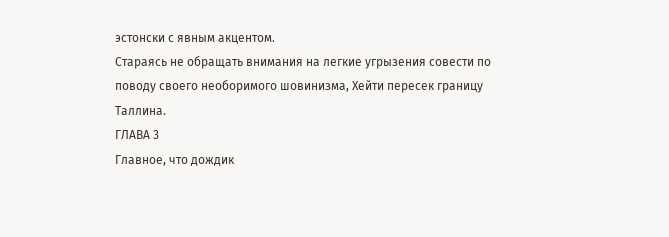эстонски с явным акцентом.
Стараясь не обращать внимания на легкие угрызения совести по поводу своего необоримого шовинизма, Хейти пересек границу Таллина.
ГЛАВА 3
Главное, что дождик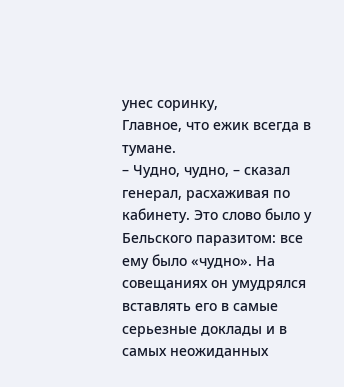унес соринку,
Главное, что ежик всегда в тумане.
– Чудно, чудно, – сказал генерал, расхаживая по кабинету. Это слово было у Бельского паразитом: все ему было «чудно». На совещаниях он умудрялся вставлять его в самые серьезные доклады и в самых неожиданных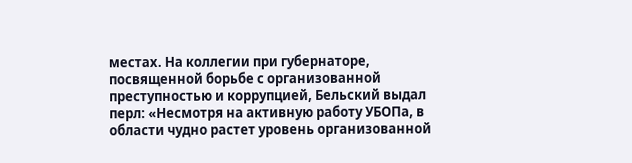местах. На коллегии при губернаторе, посвященной борьбе с организованной преступностью и коррупцией, Бельский выдал перл: «Несмотря на активную работу УБОПа, в области чудно растет уровень организованной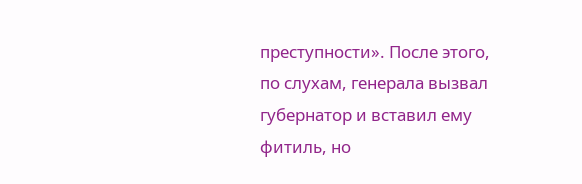преступности». После этого, по слухам, генерала вызвал губернатор и вставил ему фитиль, но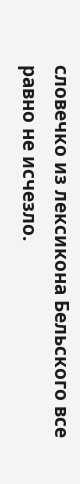словечко из лексикона Бельского все равно не исчезло.